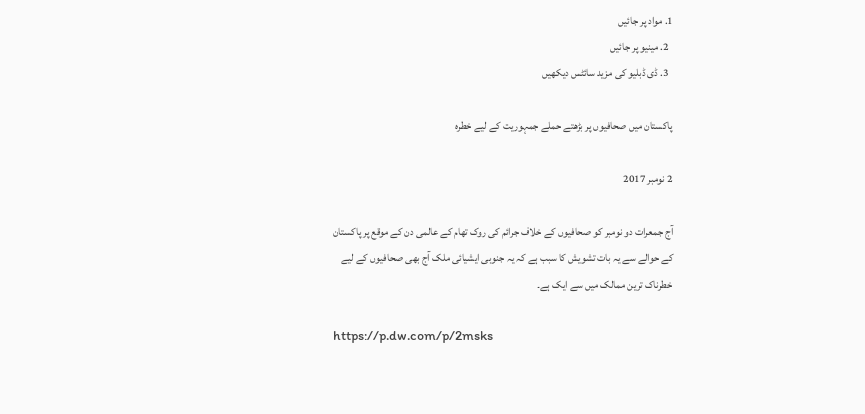1. مواد پر جائیں
  2. مینیو پر جائیں
  3. ڈی ڈبلیو کی مزید سائٹس دیکھیں

پاکستان میں صحافیوں پر بڑھتے حملے جمہوریت کے لیے خطرہ

2 نومبر 2017

آج جمعرات دو نومبر کو صحافیوں کے خلاف جرائم کی روک تھام کے عالمی دن کے موقع پر پاکستان کے حوالے سے یہ بات تشویش کا سبب ہے کہ یہ جنوبی ایشیائی ملک آج بھی صحافیوں کے لیے خطرناک ترین ممالک میں سے ایک ہے۔

https://p.dw.com/p/2msks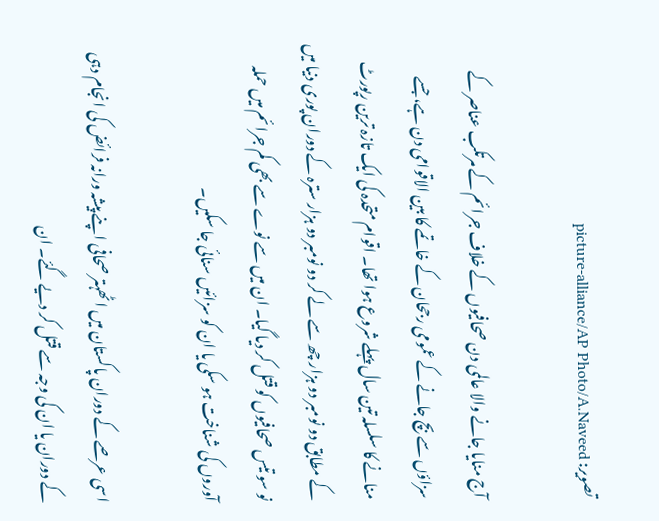تصویر: picture-alliance/AP Photo/A.Naveed

آج منایا جانے والا عالمی دن صحافیوں کے خلاف جرائم کے مرتکب عناصر کے سزاؤں سے بچ جانے کے عمومی رجحان کے خاتمے کا بین الاقوامی دن ہے، جسے منانے کا سلسلہ تین سال پہلے شروع ہوا تھا۔ اقوام متحدہ کی ایک تازہ ترین رپورٹ کے مطابق دو نومبر دو ہزار چھ سے لے کر دو نومبر دو ہزار سترہ کے دوران پوری دنیا میں نو سو تیس صحافیوں کو قتل کر دیا گیا۔ ان میں سے نوے سے بھی کم جرائم میں حملہ آوروں کی شناخت ہو سکی یا ان کو سزائیں سنائی جا سکیں۔

اسی عرصے کے دوران پاکستان میں اٹھہتر صحافی اپنے پیشہ ورانہ فرائض کی انجام دہی کے دوران یا ان کی وجہ سے قتل کر دیے گئے۔ ان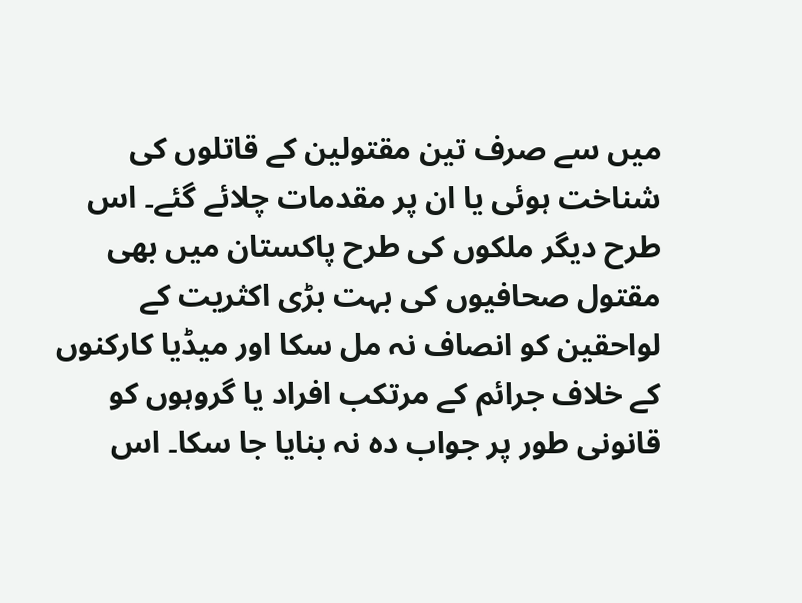میں سے صرف تین مقتولین کے قاتلوں کی شناخت ہوئی یا ان پر مقدمات چلائے گئے۔ اس طرح دیگر ملکوں کی طرح پاکستان میں بھی مقتول صحافیوں کی بہت بڑی اکثریت کے لواحقین کو انصاف نہ مل سکا اور میڈیا کارکنوں کے خلاف جرائم کے مرتکب افراد یا گروہوں کو قانونی طور پر جواب دہ نہ بنایا جا سکا۔ اس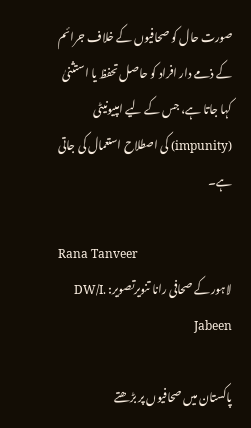صورت حال کو صحافیوں کے خلاف جرائم کے ذمے دار افراد کو حاصل تحفظ یا استثنیٰ کہا جاتا ہے، جس کے لیے امپیونیٹی (impunity) کی اصطلاح استعمال کی جاتی ہے۔

Rana Tanveer
لاہور کے صحافی رانا تنویرتصویر: DW/I. Jabeen

پاکستان میں صحافیوں پر بڑھتے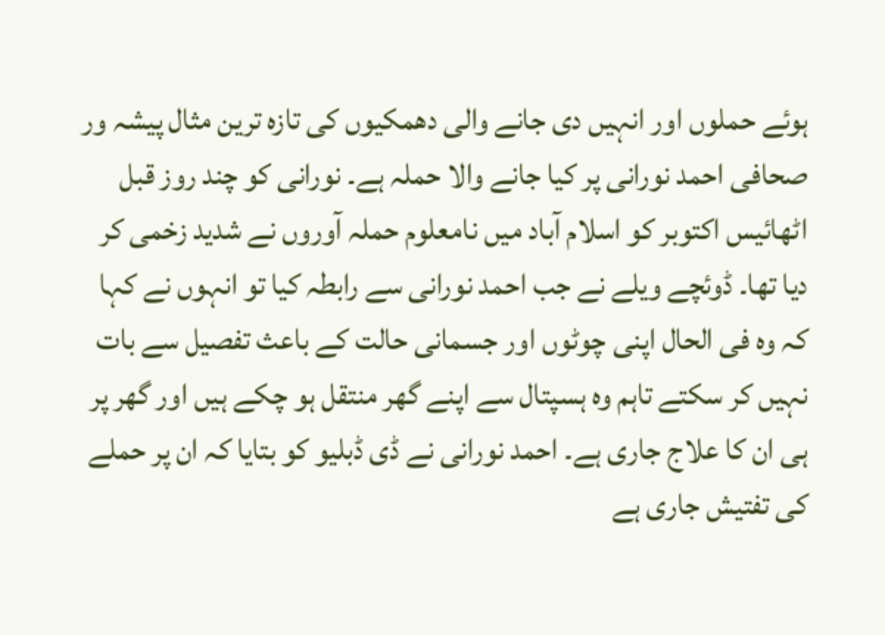ہوئے حملوں اور انہیں دی جانے والی دھمکیوں کی تازہ ترین مثال پیشہ ور صحافی احمد نورانی پر کیا جانے والا حملہ ہے۔ نورانی کو چند روز قبل اٹھائیس اکتوبر کو اسلام آباد میں نامعلوم حملہ آوروں نے شدید زخمی کر دیا تھا۔ ڈوئچے ویلے نے جب احمد نورانی سے رابطہ کیا تو انہوں نے کہا کہ وہ فی الحال اپنی چوٹوں اور جسمانی حالت کے باعث تفصیل سے بات نہیں کر سکتے تاہم وہ ہسپتال سے اپنے گھر منتقل ہو چکے ہیں اور گھر پر ہی ان کا علاج جاری ہے۔ احمد نورانی نے ڈی ڈبلیو کو بتایا کہ ان پر حملے کی تفتیش جاری ہے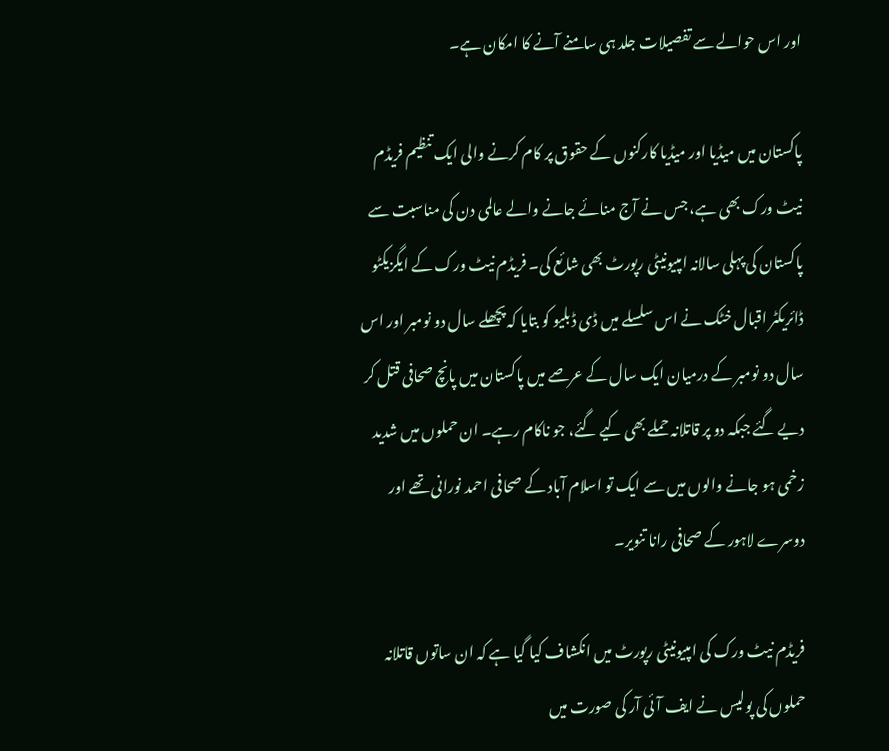اور اس حوالے سے تفصیلات جلد ہی سامنے آنے کا امکان ہے۔

پاکستان میں میڈیا اور میڈیا کارکنوں کے حقوق پر کام کرنے والی ایک تنظیم فریڈم نیٹ ورک بھی ہے، جس نے آج منائے جانے والے عالمی دن کی مناسبت سے پاکستان کی پہلی سالانہ امپیونیٹی رپورٹ بھی شائع کی۔ فریڈم نیٹ ورک کے ایگزیکٹو ڈائریکٹر اقبال خٹک نے اس سلسلے میں ڈی ڈبلیو کو بتایا کہ پچھلے سال دو نومبر اور اس سال دو نومبر کے درمیان ایک سال کے عرصے میں پاکستان میں پانچ صحافی قتل کر دیے گئے جبکہ دو پر قاتلانہ حملے بھی کیے گئے، جو ناکام رہے۔ ان حملوں میں شدید زخمی ہو جانے والوں میں سے ایک تو اسلام آباد کے صحافی احمد نورانی تھے اور دوسرے لاہور کے صحافی رانا تنویر۔

فریڈم نیٹ ورک کی امپیونیٹی رپورٹ میں انکشاف کیا گیا ہے کہ ان ساتوں قاتلانہ حملوں کی پولیس نے ایف آئی آر کی صورت میں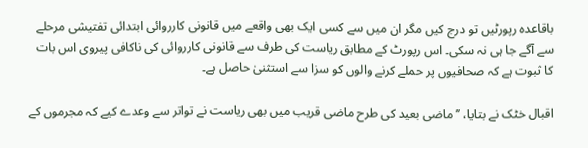باقاعدہ رپورٹیں تو درج کیں مگر ان میں سے کسی ایک بھی واقعے میں قانونی کارروائی ابتدائی تفتیشی مرحلے سے آگے جا ہی نہ سکی۔ اس رپورٹ کے مطابق ریاست کی طرف سے قانونی کارروائی کی ناکافی پیروی اس بات کا ثبوت ہے کہ صحافیوں پر حملے کرنے والوں کو سزا سے استثنیٰ حاصل ہے۔

اقبال خٹک نے بتایا، ’’ماضی بعید کی طرح ماضی قریب میں بھی ریاست نے تواتر سے وعدے کیے کہ مجرموں کے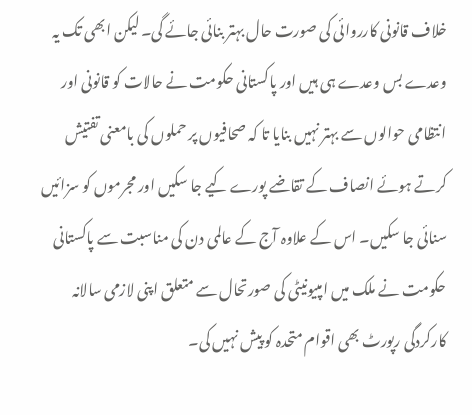خلاف قانونی کارروائی کی صورت حال بہتر بنائی جائے گی۔ لیکن ابھی تک یہ وعدے بس وعدے ہی ہیں اور پاکستانی حکومت نے حالات کو قانونی اور انتظامی حوالوں سے بہتر نہیں بنایا تا کہ صحافیوں پر حملوں کی بامعنی تفتیش کرتے ہوئے انصاف کے تقاضے پورے کیے جا سکیں اور مجرموں کو سزائیں سنائی جا سکیں۔ اس کے علاوہ آج کے عالمی دن کی مناسبت سے پاکستانی حکومت نے ملک میں امپیونیٹی کی صورتحال سے متعلق اپنی لازمی سالانہ کارکردگی رپورٹ بھی اقوام متحدہ کو پیش نہیں کی۔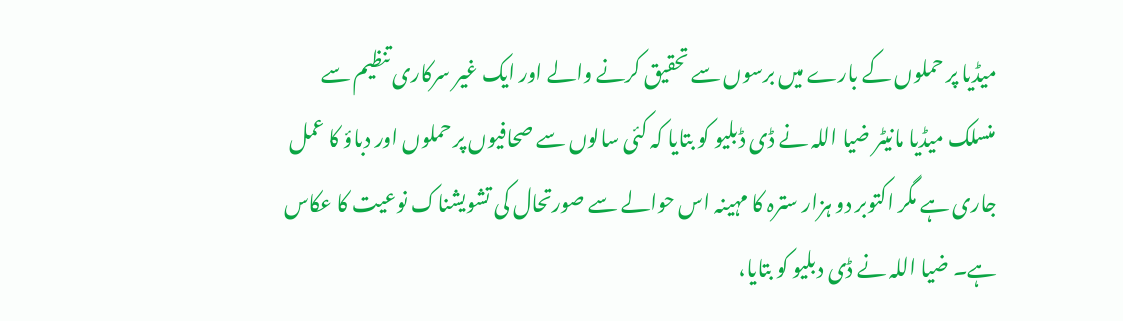میڈیا پر حملوں کے بارے میں برسوں سے تحقیق کرنے والے اور ایک غیر سرکاری تنظیم سے منسلک میڈیا مانیٹر ضیا اللہ نے ڈی ڈبلیو کو بتایا کہ کئی سالوں سے صحافیوں پر حملوں اور دباؤ کا عمل جاری ہے مگر اکتوبر دو ہزار سترہ کا مہینہ اس حوالے سے صورتحال کی تشویشناک نوعیت کا عکاس ہے۔ ضیا اللہ نے ڈی دبلیو کو بتایا،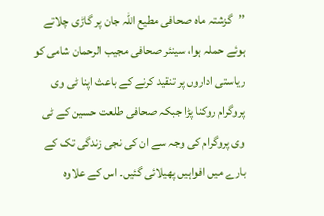’’گزشتہ ماہ صحافی مطیع اللہ جان پر گاڑی چلاتے ہوئے حملہ ہوا، سینئر صحافی مجیب الرحمان شامی کو ریاستی اداروں پر تنقید کرنے کے باعث اپنا ٹی وی پروگرام روکنا پڑا جبکہ صحافی طلعت حسین کے ٹی وی پروگرام کی وجہ سے ان کی نجی زندگی تک کے بارے میں افواہیں پھیلائی گئیں۔ اس کے علاوہ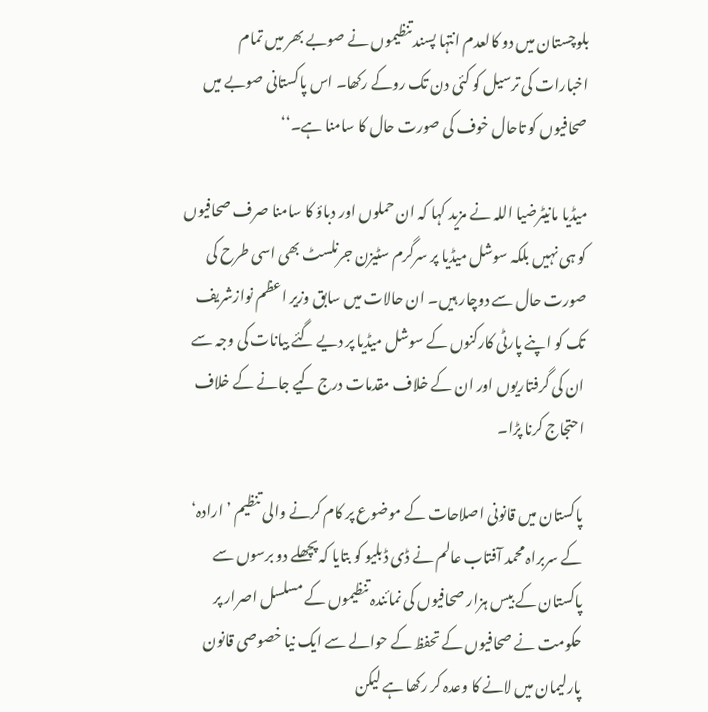بلوچستان میں دو کالعدم انتہا پسند تنظیموں نے صوبے بھر میں تمام اخبارات کی ترسیل کو کئی دن تک روکے رکھا۔ اس پاکستانی صوبے میں صحافیوں کو تاحال خوف کی صورت حال کا سامنا ہے۔‘‘

میڈیا مانیٹرضیا اللہ نے مزید کہا کہ ان حملوں اور دباؤ کا سامنا صرف صحافیوں کو ہی نہیں بلکہ سوشل میڈیا پر سرگرم سٹیزن جرنلسٹ بھی اسی طرح کی صورت حال سے دوچار ہیں۔ ان حالات میں سابق وزیر اعظم نوازشریف تک کو اپنے پارٹی کارکنوں کے سوشل میڈیا پر دیے گئے بیانات کی وجہ سے ان کی گرفتاریوں اور ان کے خلاف مقدمات درج کیے جانے کے خلاف احتجاج کرنا پڑا۔

پاکستان میں قانونی اصلاحات کے موضوع پر کام کرنے والی تنظیم ’ارادہ‘ کے سربراہ محمد آفتاب عالم نے ڈی ڈبلیو کو بتایا کہ پچھلے دو برسوں سے پاکستان کے بیس ہزار صحافیوں کی نمائندہ تنظیموں کے مسلسل اصرار پر حکومت نے صحافیوں کے تحفظ کے حوالے سے ایک نیا خصوصی قانون پارلیمان میں لانے کا وعدہ کر رکھا ہے لیکن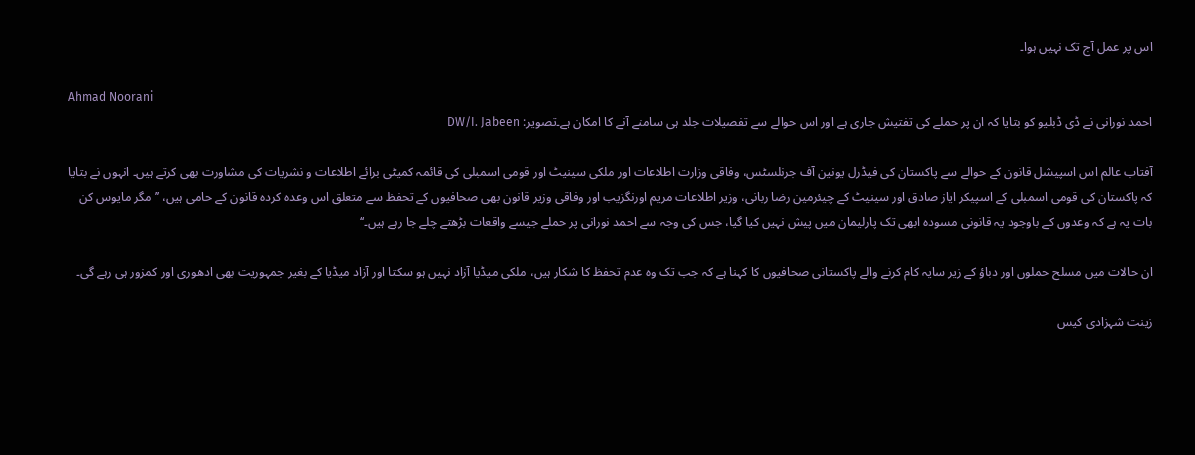اس پر عمل آج تک نہیں ہوا۔

Ahmad Noorani
احمد نورانی نے ڈی ڈبلیو کو بتایا کہ ان پر حملے کی تفتیش جاری ہے اور اس حوالے سے تفصیلات جلد ہی سامنے آنے کا امکان ہے۔تصویر: DW/I. Jabeen

آفتاب عالم اس اسپیشل قانون کے حوالے سے پاکستان کی فیڈرل یونین آف جرنلسٹس، وفاقی وزارت اطلاعات اور ملکی سینیٹ اور قومی اسمبلی کی قائمہ کمیٹی برائے اطلاعات و نشریات کی مشاورت بھی کرتے ہیں۔ انہوں نے بتایا کہ پاکستان کی قومی اسمبلی کے اسپیکر ایاز صادق اور سینیٹ کے چیئرمین رضا ربانی، وزیر اطلاعات مریم اورنگزیب اور وفاقی وزیر قانون بھی صحافیوں کے تحفظ سے متعلق اس وعدہ کردہ قانون کے حامی ہیں، ’’مگر مایوس کن بات یہ ہے کہ وعدوں کے باوجود یہ قانونی مسودہ ابھی تک پارلیمان میں پیش نہیں کیا گیا، جس کی وجہ سے احمد نورانی پر حملے جیسے واقعات بڑھتے چلے جا رہے ہیں۔‘‘

ان حالات میں مسلح حملوں اور دباؤ کے زیر سایہ کام کرنے والے پاکستانی صحافیوں کا کہنا ہے کہ جب تک وہ عدم تحفظ کا شکار ہیں، ملکی میڈیا آزاد نہیں ہو سکتا اور آزاد میڈیا کے بغیر جمہوریت بھی ادھوری اور کمزور ہی رہے گی۔

زینت شہزادی کیس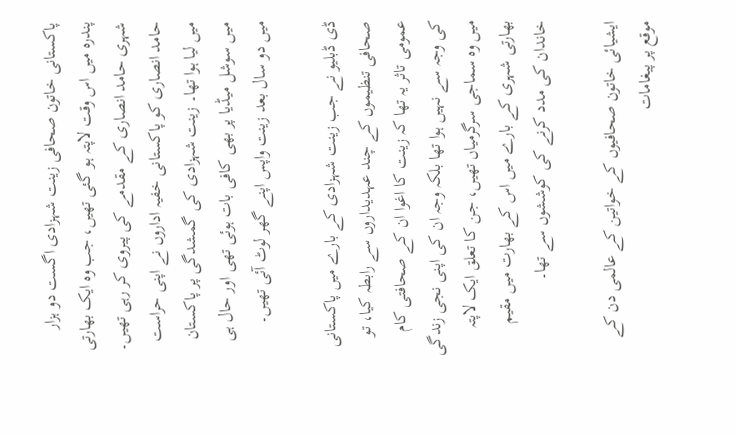پاکستانی خاتون صحافی زینت شہزادی اگست دو ہزار پندرہ میں اس وقت لاپتہ ہو گئی تھیں، جب وہ ایک بھارتی شہری حامد انصاری کے مقدمے کی پیروی کر رہی تھیں۔ حامد انصاری کو پاکستانی خفیہ اداروں نے اپنی حراست میں لیا ہوا تھا۔ زینت شہزادی کی گمشدگی پر پاکستان میں سوشل میڈیا پر بھی کافی بات ہوئی تھی اور حال ہی میں دو سال بعد زینت واپس اپنے گھر لوٹ آئی تھیں۔

ڈی ڈبلیو نے جب زینت شہزادی کے بارے میں پاکستانی صحافی تنظیموں کے چند عہدیداروں سے رابطہ کیا، تو عمومی تاثر یہ تھا کہ زینت کا اغوا ان کے صحافتی کام کی وجہ سے نہیں ہوا تھا بلکہ وجہ ان کی اپنی نجی زندگی میں وہ سماجی سرگرمیاں تھیں، جن کا تعلق ایک لاپتہ بھارتی شہری کے بارے میں اس کے بھارت میں مقیم خاندان کی مدد کرنے کی کوششوں سے تھا۔

ایشیائی خاتون صحافیوں کے خواتین کے عالمی دن کے موقع پر پیغامات